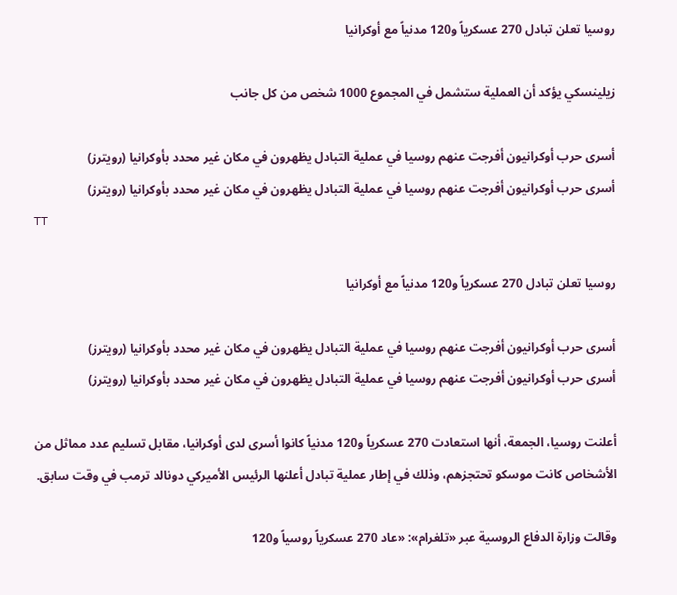روسيا تعلن تبادل 270 عسكرياً و120 مدنياً مع أوكرانيا

زيلينسكي يؤكد أن العملية ستشمل في المجموع 1000 شخص من كل جانب

أسرى حرب أوكرانيون أفرجت عنهم روسيا في عملية التبادل يظهرون في مكان غير محدد بأوكرانيا (رويترز)
أسرى حرب أوكرانيون أفرجت عنهم روسيا في عملية التبادل يظهرون في مكان غير محدد بأوكرانيا (رويترز)
TT

روسيا تعلن تبادل 270 عسكرياً و120 مدنياً مع أوكرانيا

أسرى حرب أوكرانيون أفرجت عنهم روسيا في عملية التبادل يظهرون في مكان غير محدد بأوكرانيا (رويترز)
أسرى حرب أوكرانيون أفرجت عنهم روسيا في عملية التبادل يظهرون في مكان غير محدد بأوكرانيا (رويترز)

أعلنت روسيا، الجمعة، أنها استعادت 270 عسكرياً و120 مدنياً كانوا أسرى لدى أوكرانيا، مقابل تسليم عدد مماثل من الأشخاص كانت موسكو تحتجزهم، وذلك في إطار عملية تبادل أعلنها الرئيس الأميركي دونالد ترمب في وقت سابق.

وقالت وزارة الدفاع الروسية عبر «تلغرام»: «عاد 270 عسكرياً روسياً و120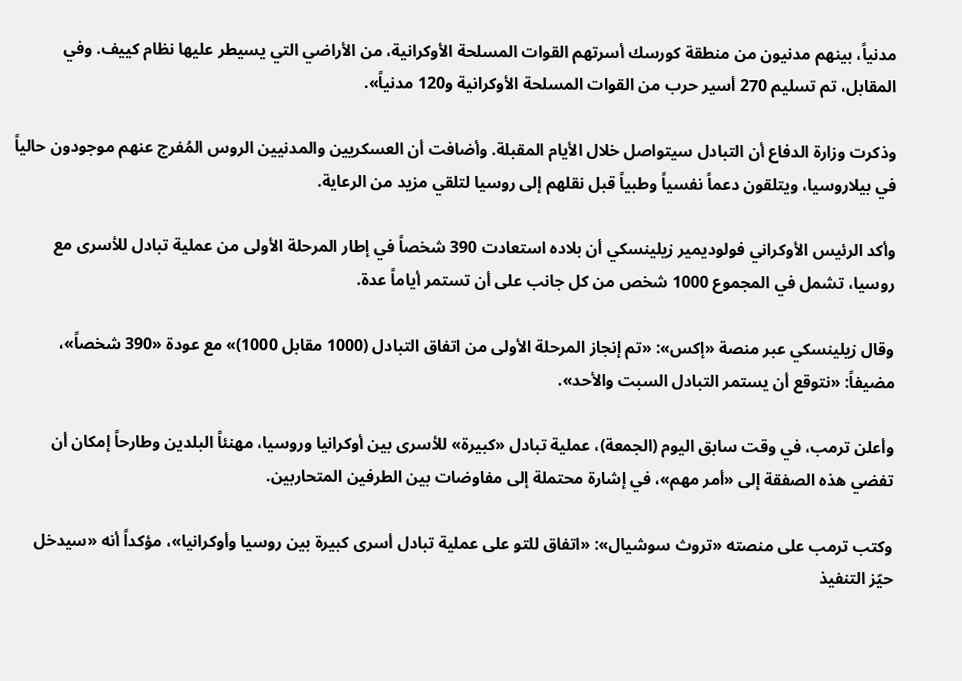مدنياً، بينهم مدنيون من منطقة كورسك أسرتهم القوات المسلحة الأوكرانية، من الأراضي التي يسيطر عليها نظام كييف. وفي المقابل، تم تسليم 270 أسير حرب من القوات المسلحة الأوكرانية و120 مدنياً».

وذكرت وزارة الدفاع أن التبادل سيتواصل خلال الأيام المقبلة. وأضافت أن العسكريين والمدنيين الروس المُفرج عنهم موجودون حالياً في بيلاروسيا، ويتلقون دعماً نفسياً وطبياً قبل نقلهم إلى روسيا لتلقي مزيد من الرعاية.

وأكد الرئيس الأوكراني فولوديمير زيلينسكي أن بلاده استعادت 390 شخصاً في إطار المرحلة الأولى من عملية تبادل للأسرى مع روسيا، تشمل في المجموع 1000 شخص من كل جانب على أن تستمر أياماً عدة.

وقال زيلينسكي عبر منصة «إكس»: «تم إنجاز المرحلة الأولى من اتفاق التبادل (1000 مقابل 1000)» مع عودة «390 شخصاً»، مضيفاً: «نتوقع أن يستمر التبادل السبت والأحد».

وأعلن ترمب، في وقت سابق اليوم (الجمعة)، عملية تبادل «كبيرة» للأسرى بين أوكرانيا وروسيا، مهنئاً البلدين وطارحاً إمكان أن تفضي هذه الصفقة إلى «أمر مهم»، في إشارة محتملة إلى مفاوضات بين الطرفين المتحاربين.

وكتب ترمب على منصته «تروث سوشيال»: «اتفاق للتو على عملية تبادل أسرى كبيرة بين روسيا وأوكرانيا»، مؤكداً أنه «سيدخل حيّز التنفيذ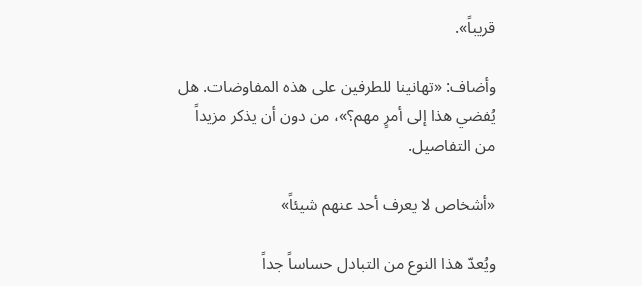قريباً».

وأضاف: «تهانينا للطرفين على هذه المفاوضات. هل يُفضي هذا إلى أمرٍ مهم؟»، من دون أن يذكر مزيداً من التفاصيل.

«أشخاص لا يعرف أحد عنهم شيئاً»

ويُعدّ هذا النوع من التبادل حساساً جداً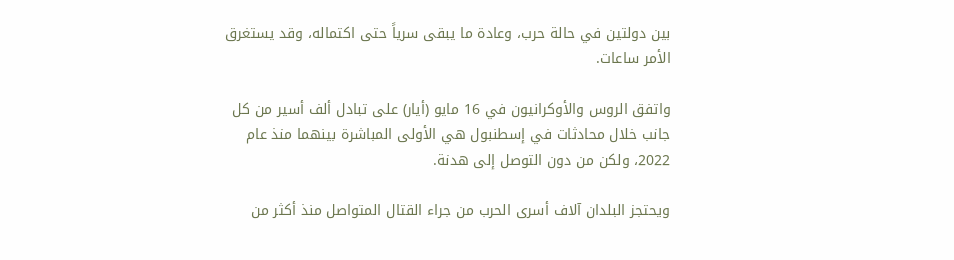بين دولتين في حالة حرب، وعادة ما يبقى سرياً حتى اكتماله، وقد يستغرق الأمر ساعات.

واتفق الروس والأوكرانيون في 16 مايو (أيار) على تبادل ألف أسير من كل جانب خلال محادثات في إسطنبول هي الأولى المباشرة بينهما منذ عام 2022، ولكن من دون التوصل إلى هدنة.

ويحتجز البلدان آلاف أسرى الحرب من جراء القتال المتواصل منذ أكثر من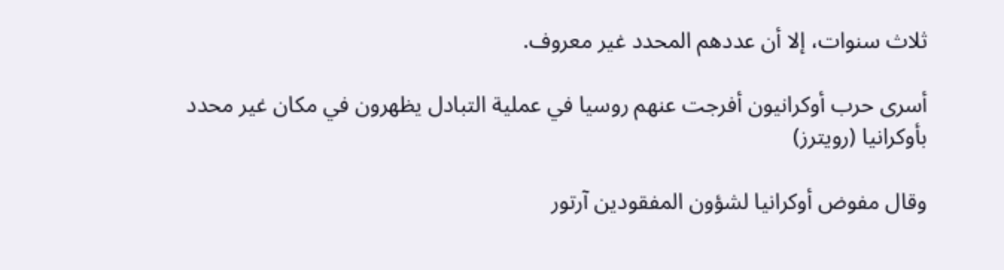ثلاث سنوات، إلا أن عددهم المحدد غير معروف.

أسرى حرب أوكرانيون أفرجت عنهم روسيا في عملية التبادل يظهرون في مكان غير محدد بأوكرانيا (رويترز)

وقال مفوض أوكرانيا لشؤون المفقودين آرتور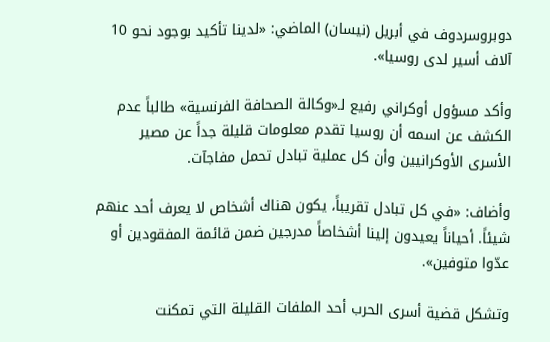دوبروسردوف في أبريل (نيسان) الماضي: «لدينا تأكيد بوجود نحو 10 آلاف أسير لدى روسيا».

وأكد مسؤول أوكراني رفيع لـ«وكالة الصحافة الفرنسية» طالباً عدم الكشف عن اسمه أن روسيا تقدم معلومات قليلة جداً عن مصير الأسرى الأوكرانيين وأن كل عملية تبادل تحمل مفاجآت.

وأضاف: «في كل تبادل تقريباً، يكون هناك أشخاص لا يعرف أحد عنهم شيئاً. أحياناً يعيدون إلينا أشخاصاً مدرجين ضمن قائمة المفقودين أو عدّوا متوفين».

وتشكل قضية أسرى الحرب أحد الملفات القليلة التي تمكنت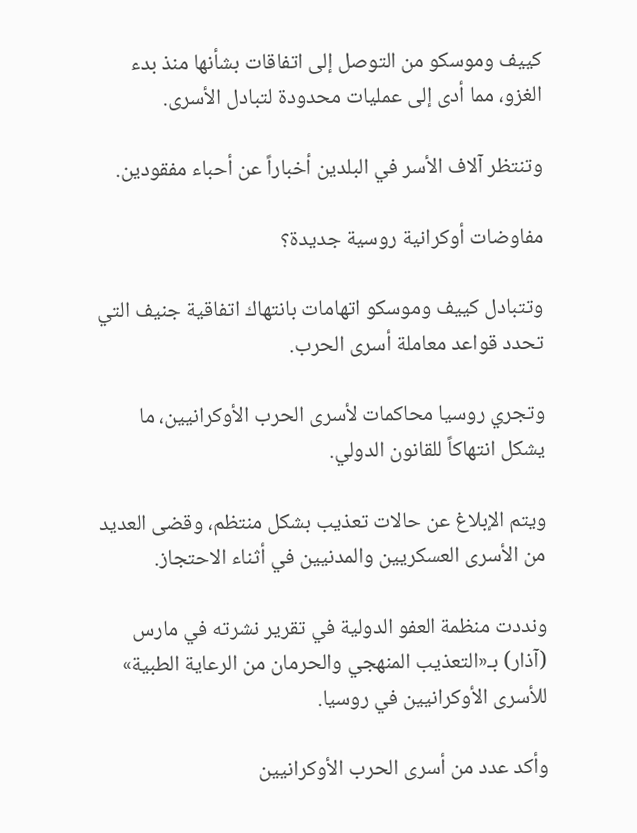كييف وموسكو من التوصل إلى اتفاقات بشأنها منذ بدء الغزو، مما أدى إلى عمليات محدودة لتبادل الأسرى.

وتنتظر آلاف الأسر في البلدين أخباراً عن أحباء مفقودين.

مفاوضات أوكرانية روسية جديدة؟

وتتبادل كييف وموسكو اتهامات بانتهاك اتفاقية جنيف التي تحدد قواعد معاملة أسرى الحرب.

وتجري روسيا محاكمات لأسرى الحرب الأوكرانيين، ما يشكل انتهاكاً للقانون الدولي.

ويتم الإبلاغ عن حالات تعذيب بشكل منتظم، وقضى العديد من الأسرى العسكريين والمدنيين في أثناء الاحتجاز.

ونددت منظمة العفو الدولية في تقرير نشرته في مارس (آذار) بـ«التعذيب المنهجي والحرمان من الرعاية الطبية» للأسرى الأوكرانيين في روسيا.

وأكد عدد من أسرى الحرب الأوكرانيين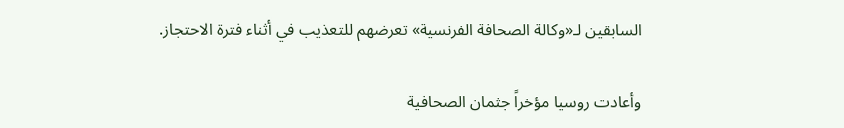السابقين لـ«وكالة الصحافة الفرنسية» تعرضهم للتعذيب في أثناء فترة الاحتجاز.

وأعادت روسيا مؤخراً جثمان الصحافية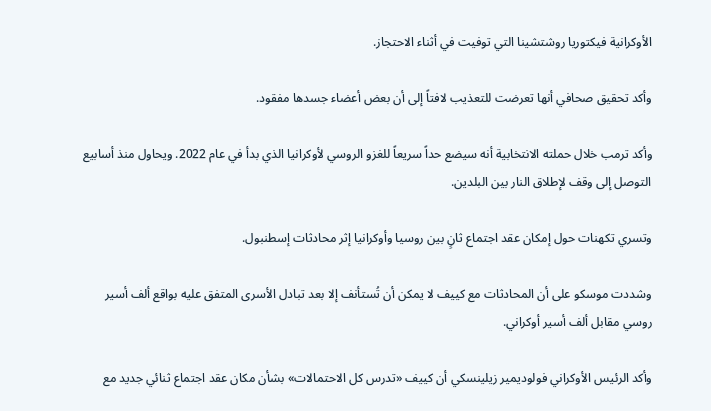الأوكرانية فيكتوريا روشتشينا التي توفيت في أثناء الاحتجاز.

وأكد تحقيق صحافي أنها تعرضت للتعذيب لافتاً إلى أن بعض أعضاء جسدها مفقود.

وأكد ترمب خلال حملته الانتخابية أنه سيضع حداً سريعاً للغزو الروسي لأوكرانيا الذي بدأ في عام 2022. ويحاول منذ أسابيع التوصل إلى وقف لإطلاق النار بين البلدين.

وتسري تكهنات حول إمكان عقد اجتماع ثانٍ بين روسيا وأوكرانيا إثر محادثات إسطنبول.

وشددت موسكو على أن المحادثات مع كييف لا يمكن أن تُستأنف إلا بعد تبادل الأسرى المتفق عليه بواقع ألف أسير روسي مقابل ألف أسير أوكراني.

وأكد الرئيس الأوكراني فولوديمير زيلينسكي أن كييف «تدرس كل الاحتمالات» بشأن مكان عقد اجتماع ثنائي جديد مع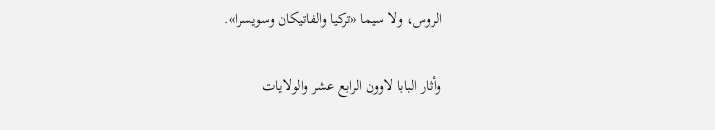الروس، ولا سيما «تركيا والفاتيكان وسويسرا».

وأثار البابا لاوون الرابع عشر والولايات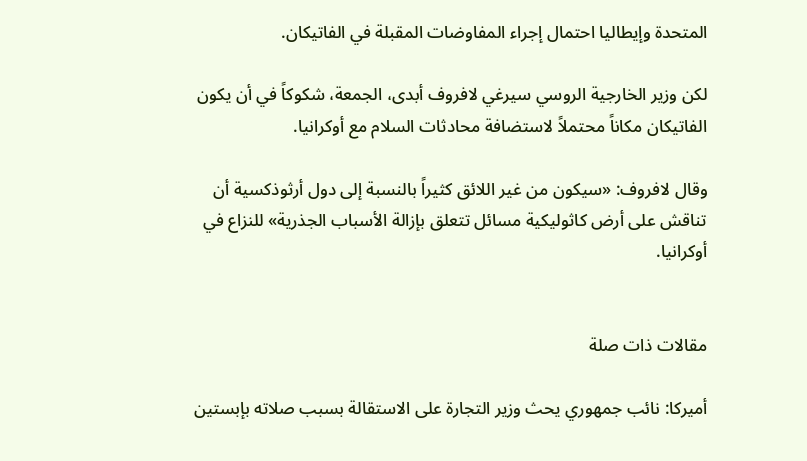المتحدة وإيطاليا احتمال إجراء المفاوضات المقبلة في الفاتيكان.

لكن وزير الخارجية الروسي سيرغي لافروف أبدى، الجمعة، شكوكاً في أن يكون الفاتيكان مكاناً محتملاً لاستضافة محادثات السلام مع أوكرانيا.

وقال لافروف: «سيكون من غير اللائق كثيراً بالنسبة إلى دول أرثوذكسية أن تناقش على أرض كاثوليكية مسائل تتعلق بإزالة الأسباب الجذرية» للنزاع في أوكرانيا.


مقالات ذات صلة

أميركا: نائب جمهوري يحث وزير التجارة على الاستقالة بسبب صلاته بإبستين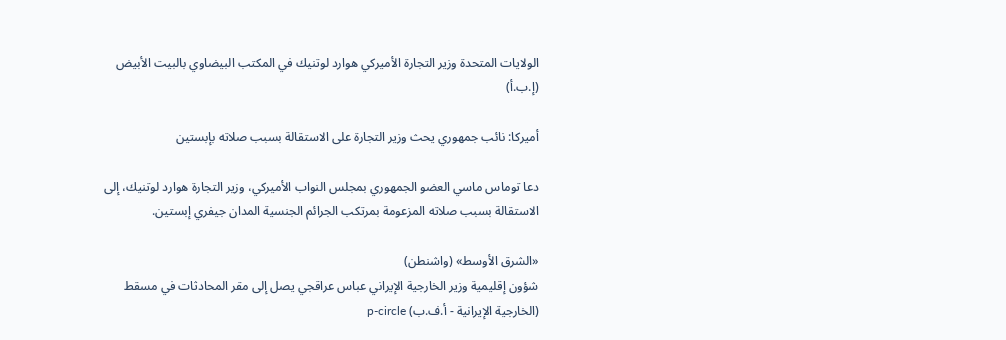الولايات المتحدة وزير التجارة الأميركي هوارد لوتنيك في المكتب البيضاوي بالبيت الأبيض (إ.ب.أ)

أميركا: نائب جمهوري يحث وزير التجارة على الاستقالة بسبب صلاته بإبستين

دعا توماس ماسي العضو الجمهوري بمجلس النواب الأميركي، وزير التجارة هوارد لوتنيك، إلى الاستقالة بسبب صلاته المزعومة بمرتكب الجرائم الجنسية المدان جيفري إبستين.

«الشرق الأوسط» (واشنطن)
شؤون إقليمية وزير الخارجية الإيراني عباس عراقجي يصل إلى مقر المحادثات في مسقط (الخارجية الإيرانية - أ.ف.ب) p-circle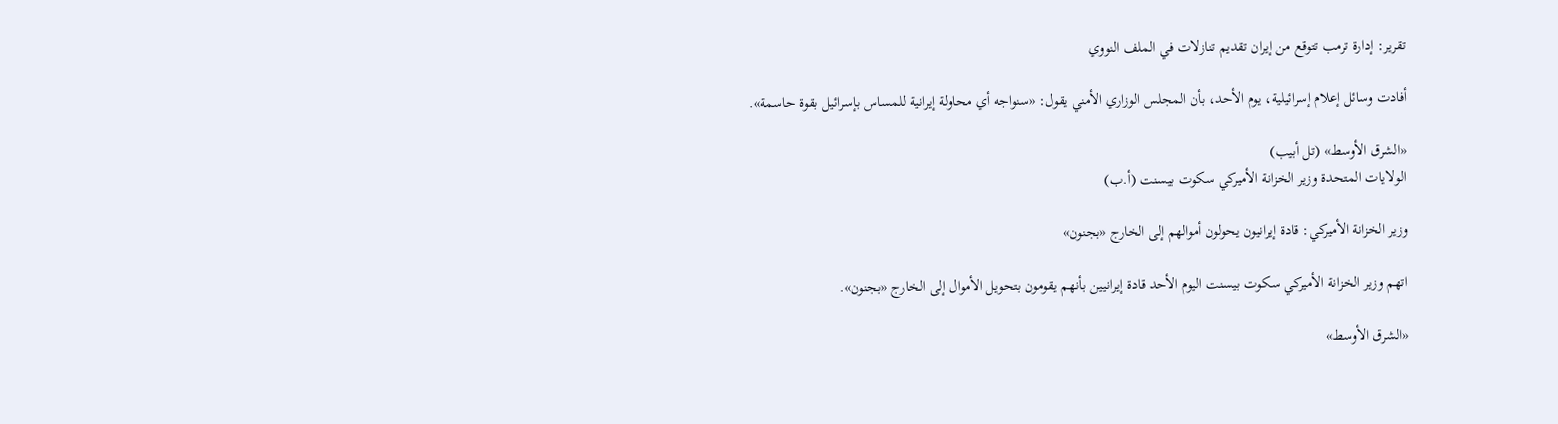تقرير: إدارة ترمب تتوقع من إيران تقديم تنازلات في الملف النووي

أفادت وسائل إعلام إسرائيلية، يوم الأحد، بأن المجلس الوزاري الأمني يقول: «سنواجه أي محاولة إيرانية للمساس بإسرائيل بقوة حاسمة».

«الشرق الأوسط» (تل أبيب)
الولايات المتحدة وزير الخزانة الأميركي سكوت بيسنت (أ.ب)

وزير الخزانة الأميركي: قادة إيرانيون يحولون أموالهم إلى الخارج «بجنون»

اتهم وزير الخزانة الأميركي سكوت بيسنت اليوم الأحد قادة إيرانيين بأنهم يقومون بتحويل الأموال إلى الخارج «بجنون».

«الشرق الأوسط»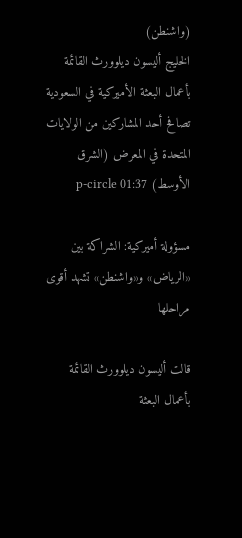(واشنطن)
الخليج أليسون ديلوورث القائمة بأعمال البعثة الأميركية في السعودية تصافح أحد المشاركين من الولايات المتحدة في المعرض (الشرق الأوسط) p-circle 01:37

مسؤولة أميركية: الشراكة بين «الرياض» و«واشنطن» تشهد أقوى مراحلها

قالت أليسون ديلوورث القائمة بأعمال البعثة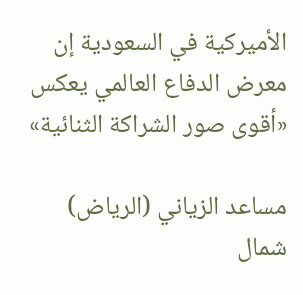الأميركية في السعودية إن معرض الدفاع العالمي يعكس «أقوى صور الشراكة الثنائية»

مساعد الزياني (الرياض)
شمال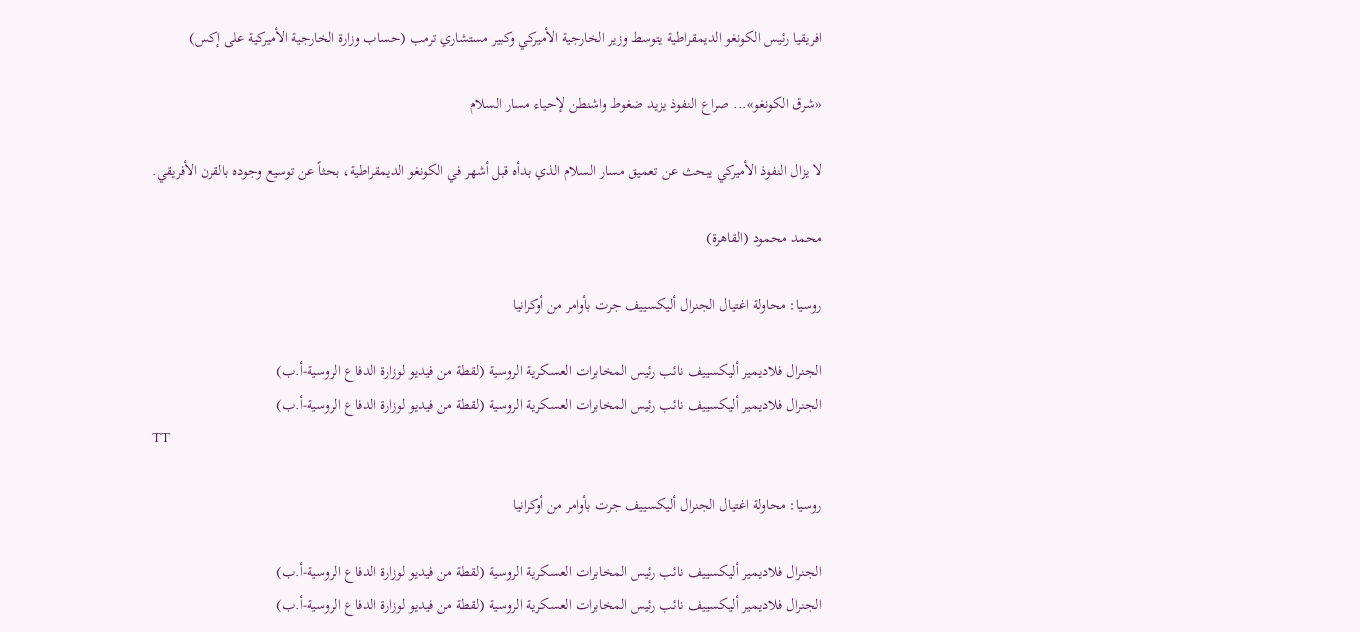افريقيا رئيس الكونغو الديمقراطية يتوسط وزير الخارجية الأميركي وكبير مستشاري ترمب (حساب وزارة الخارجية الأميركية على إكس)

«شرق الكونغو»... صراع النفوذ يزيد ضغوط واشنطن لإحياء مسار السلام

لا يزال النفوذ الأميركي يبحث عن تعميق مسار السلام الذي بدأه قبل أشهر في الكونغو الديمقراطية، بحثاً عن توسيع وجوده بالقرن الأفريقي.

محمد محمود (القاهرة)

روسيا: محاولة اغتيال الجنرال ‌أليكسييف جرت بأوامر من أوكرانيا

الجنرال فلاديمير أليكسييف نائب رئيس المخابرات العسكرية الروسية (لقطة من فيديو لوزارة الدفاع الروسية-أ.ب)
الجنرال فلاديمير أليكسييف نائب رئيس المخابرات العسكرية الروسية (لقطة من فيديو لوزارة الدفاع الروسية-أ.ب)
TT

روسيا: محاولة اغتيال الجنرال ‌أليكسييف جرت بأوامر من أوكرانيا

الجنرال فلاديمير أليكسييف نائب رئيس المخابرات العسكرية الروسية (لقطة من فيديو لوزارة الدفاع الروسية-أ.ب)
الجنرال فلاديمير أليكسييف نائب رئيس المخابرات العسكرية الروسية (لقطة من فيديو لوزارة الدفاع الروسية-أ.ب)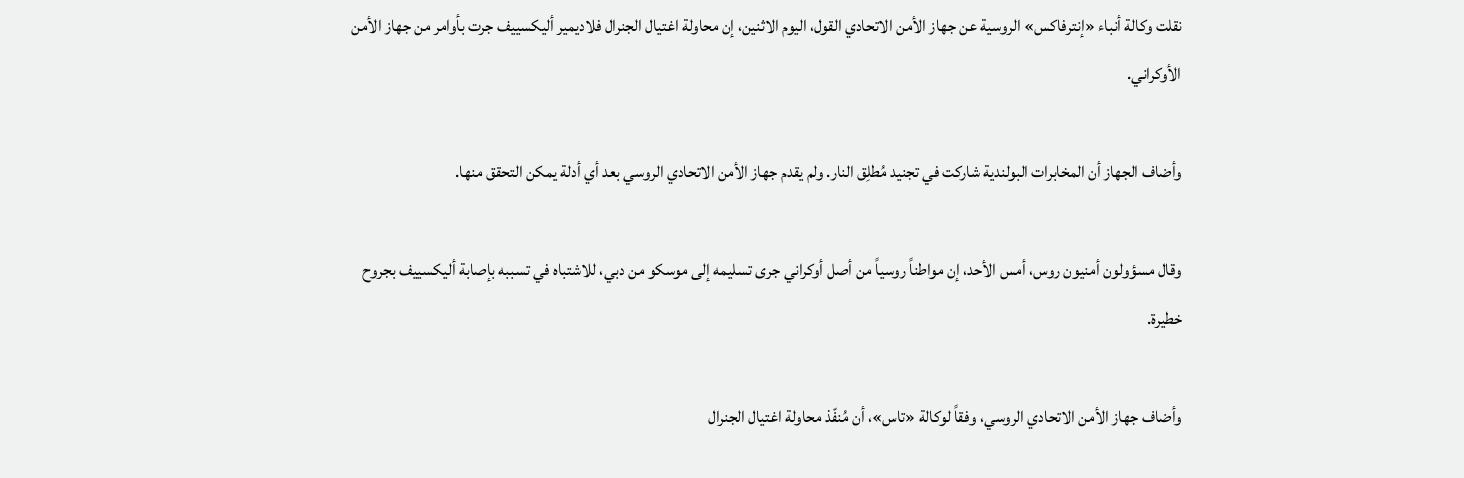نقلت وكالة أنباء «إنترفاكس» الروسية عن جهاز الأمن الاتحادي القول، اليوم الاثنين، إن محاولة اغتيال ‌الجنرال فلاديمير ‌أليكسييف ‌جرت بأوامر من ‌جهاز الأمن الأوكراني.

وأضاف الجهاز أن المخابرات البولندية شاركت في تجنيد مُطلِق النار. ولم يقدم جهاز الأمن ‌الاتحادي الروسي بعد أي أدلة يمكن التحقق منها.

وقال مسؤولون أمنيون روس، أمس الأحد، إن مواطناً روسياً من أصل أوكراني جرى تسليمه إلى موسكو من دبي، للاشتباه في تسببه بإصابة أليكسييف بجروح خطيرة.

وأضاف جهاز الأمن الاتحادي الروسي، وفقاً لوكالة «تاس»، أن مُنفّذ محاولة اغتيال الجنرال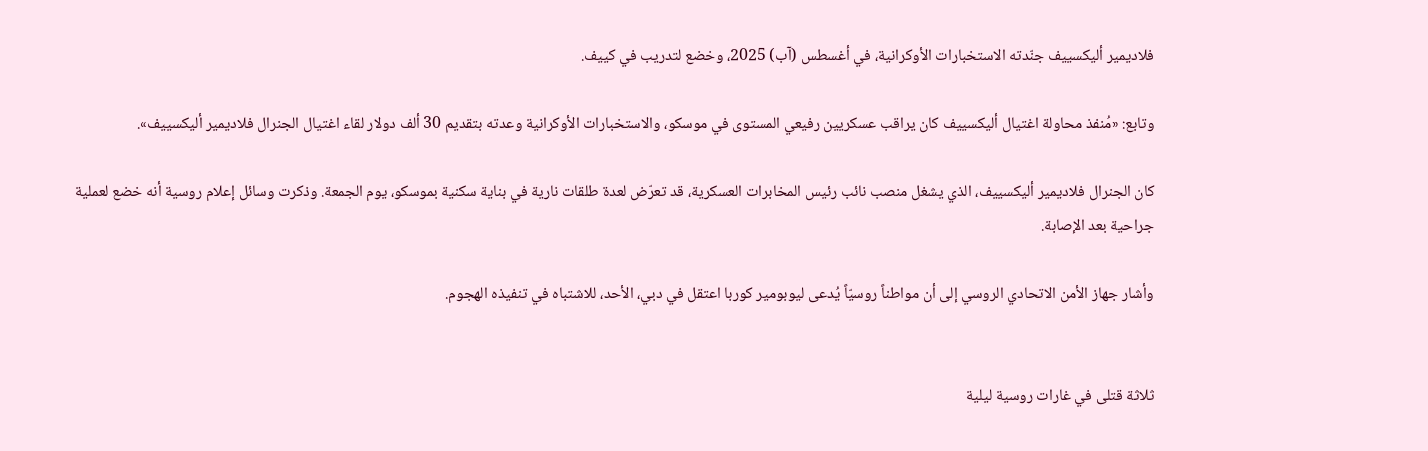فلاديمير أليكسييف جنّدته الاستخبارات الأوكرانية، في أغسطس (آب) 2025، وخضع لتدريب في كييف.

وتابع: «مُنفذ محاولة اغتيال أليكسييف كان يراقب عسكريين رفيعي المستوى في موسكو، والاستخبارات الأوكرانية وعدته بتقديم 30 ألف دولار لقاء اغتيال الجنرال فلاديمير أليكسييف».

كان الجنرال فلاديمير أليكسييف، الذي يشغل منصب نائب رئيس المخابرات العسكرية، قد تعرّض لعدة طلقات نارية في بناية سكنية بموسكو، يوم الجمعة. وذكرت وسائل إعلام روسية أنه خضع لعملية جراحية بعد الإصابة.

وأشار جهاز الأمن الاتحادي الروسي إلى أن مواطناً روسيّاً يُدعى ليوبومير كوربا اعتقل في دبي، الأحد، للاشتباه في تنفيذه الهجوم.


ثلاثة قتلى في غارات روسية ليلية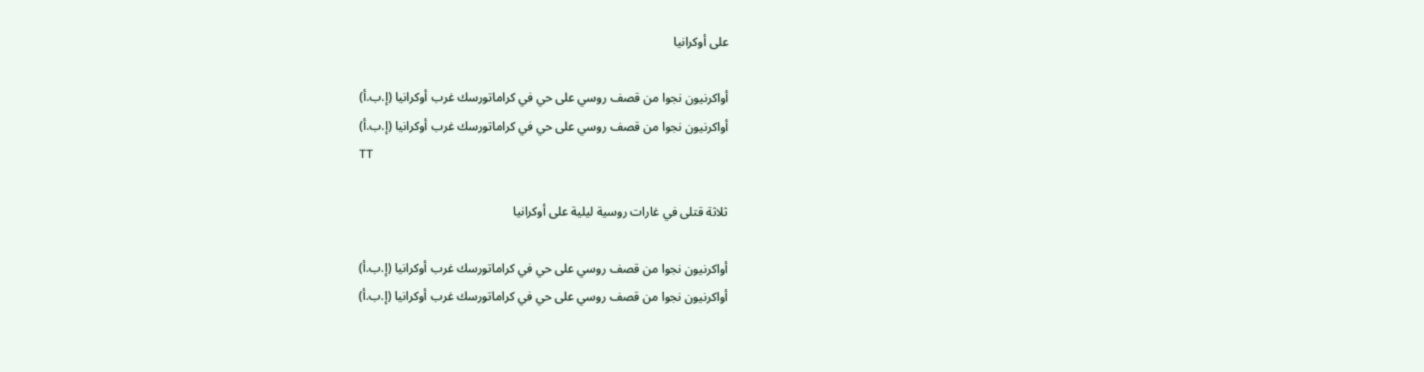على أوكرانيا

أواكرنيون نجوا من قصف روسي على حي في كراماتورسك غرب أوكرانيا (إ.ب.أ)
أواكرنيون نجوا من قصف روسي على حي في كراماتورسك غرب أوكرانيا (إ.ب.أ)
TT

ثلاثة قتلى في غارات روسية ليلية على أوكرانيا

أواكرنيون نجوا من قصف روسي على حي في كراماتورسك غرب أوكرانيا (إ.ب.أ)
أواكرنيون نجوا من قصف روسي على حي في كراماتورسك غرب أوكرانيا (إ.ب.أ)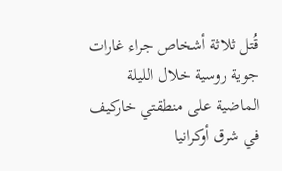قُتل ثلاثة أشخاص جراء غارات جوية روسية خلال الليلة الماضية على منطقتي خاركيف في شرق أوكرانيا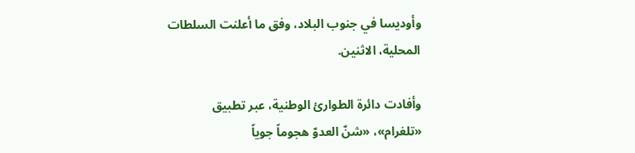وأوديسا في جنوب البلاد، وفق ما أعلنت السلطات المحلية، الاثنين.

وأفادت دائرة الطوارئ الوطنية، عبر تطبيق «تلغرام»، «شنّ العدوّ هجوماً جوياً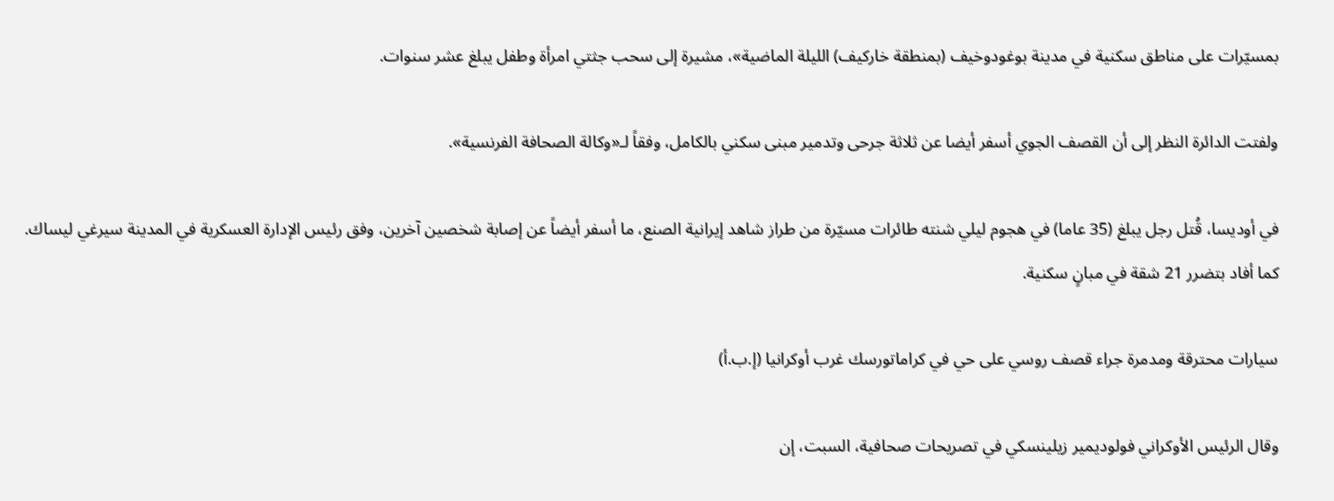بمسيّرات على مناطق سكنية في مدينة بوغودوخيف (بمنطقة خاركيف) الليلة الماضية»، مشيرة إلى سحب جثتي امرأة وطفل يبلغ عشر سنوات.

ولفتت الدائرة النظر إلى أن القصف الجوي أسفر أيضا عن ثلاثة جرحى وتدمير مبنى سكني بالكامل، وفقاً لـ«وكالة الصحافة الفرنسية».

في أوديسا، قُتل رجل يبلغ (35 عاما) في هجوم ليلي شنته طائرات مسيّرة من طراز شاهد إيرانية الصنع، ما أسفر أيضاً عن إصابة شخصين آخرين، وفق رئيس الإدارة العسكرية في المدينة سيرغي ليساك. كما أفاد بتضرر 21 شقة في مبانٍ سكنية.

سيارات محترقة ومدمرة جراء قصف روسي على حي في كراماتورسك غرب أوكرانيا (إ.ب.أ)

وقال الرئيس الأوكراني فولوديمير زيلينسكي في تصريحات صحافية، السبت، إن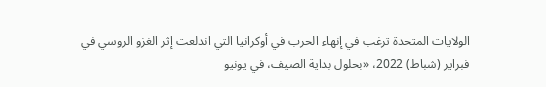الولايات المتحدة ترغب في إنهاء الحرب في أوكرانيا التي اندلعت إثر الغزو الروسي في فبراير (شباط) 2022، «بحلول بداية الصيف، في يونيو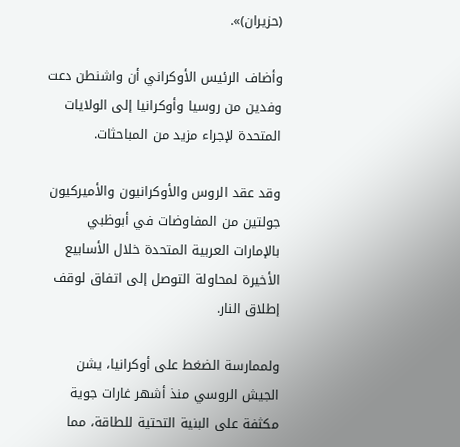(حزيران)».

وأضاف الرئيس الأوكراني أن واشنطن دعت وفدين من روسيا وأوكرانيا إلى الولايات المتحدة لإجراء مزيد من المباحثات.

وقد عقد الروس والأوكرانيون والأميركيون جولتين من المفاوضات في أبوظبي بالإمارات العربية المتحدة خلال الأسابيع الأخيرة لمحاولة التوصل إلى اتفاق لوقف إطلاق النار.

ولممارسة الضغط على أوكرانيا، يشن الجيش الروسي منذ أشهر غارات جوية مكثفة على البنية التحتية للطاقة، مما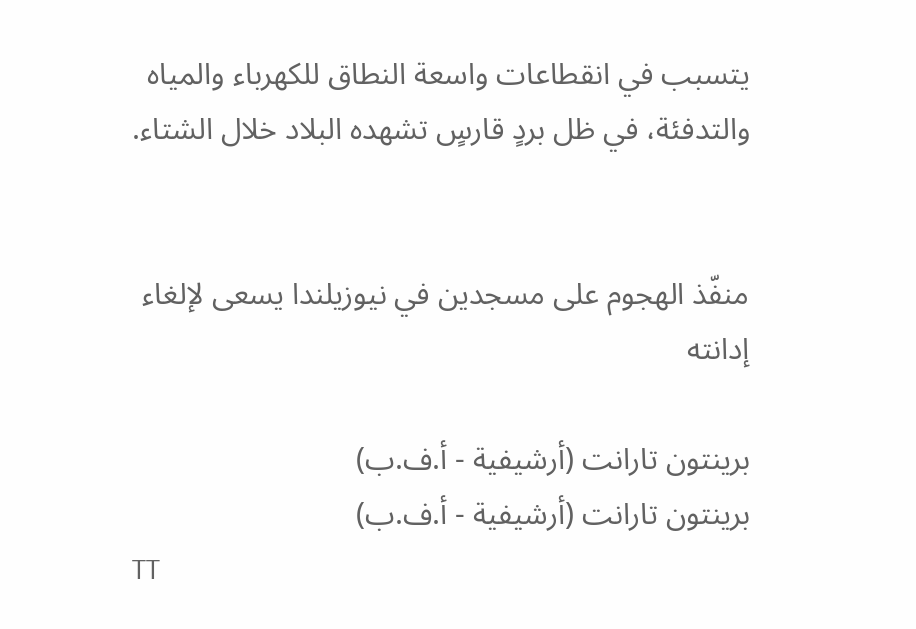يتسبب في انقطاعات واسعة النطاق للكهرباء والمياه والتدفئة، في ظل بردٍ قارسٍ تشهده البلاد خلال الشتاء.


منفّذ الهجوم على مسجدين في نيوزيلندا يسعى لإلغاء إدانته

برينتون تارانت (أرشيفية - أ.ف.ب)
برينتون تارانت (أرشيفية - أ.ف.ب)
TT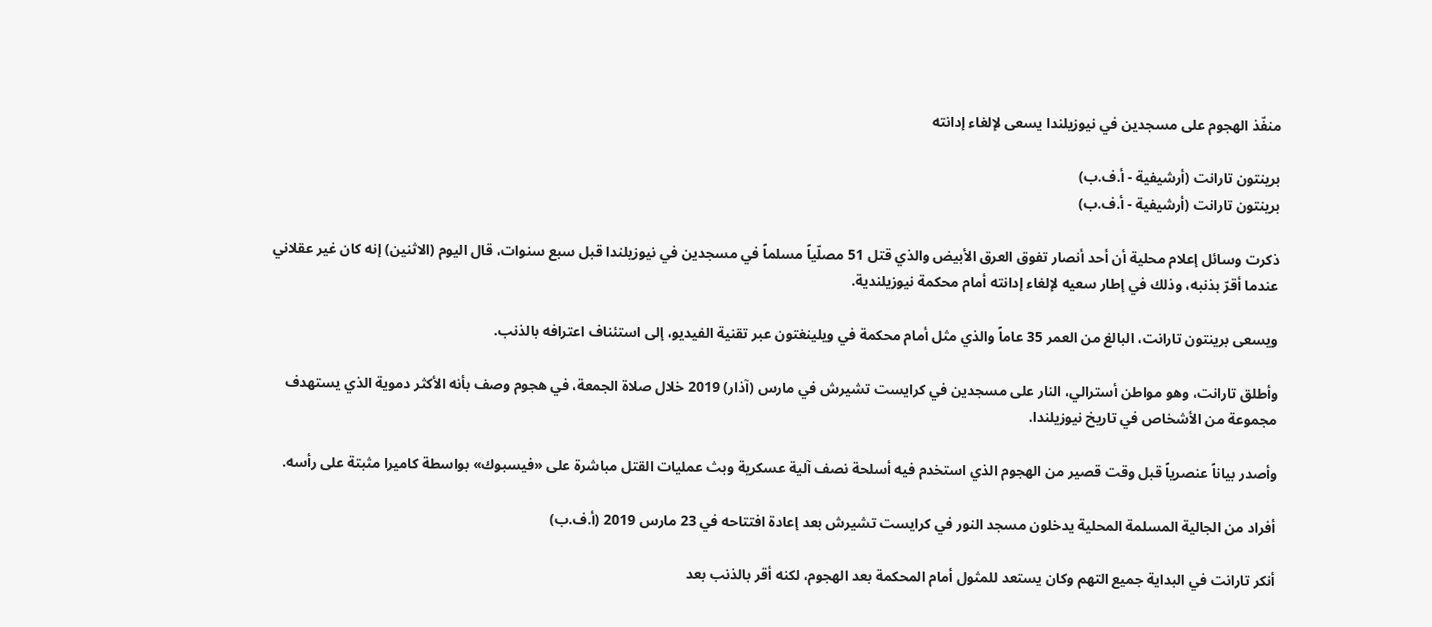منفّذ الهجوم على مسجدين في نيوزيلندا يسعى لإلغاء إدانته

برينتون تارانت (أرشيفية - أ.ف.ب)
برينتون تارانت (أرشيفية - أ.ف.ب)

ذكرت وسائل إعلام محلية أن أحد أنصار تفوق العرق الأبيض والذي قتل 51 مصلّياً مسلماً في مسجدين في نيوزيلندا قبل سبع سنوات، قال اليوم (الاثنين) إنه كان غير عقلاني عندما أقرّ بذنبه، وذلك في إطار سعيه لإلغاء إدانته أمام محكمة نيوزيلندية.

ويسعى برينتون تارانت، البالغ من العمر 35 عاماً والذي مثل أمام محكمة في ويلينغتون عبر تقنية الفيديو، إلى استئناف اعترافه بالذنب.

وأطلق تارانت، وهو مواطن أسترالي، النار على مسجدين في كرايست تشيرش في مارس (آذار) 2019 خلال صلاة الجمعة، في هجوم وصف بأنه الأكثر دموية الذي يستهدف مجموعة من الأشخاص في تاريخ نيوزيلندا.

وأصدر بياناً عنصرياً قبل وقت قصير من الهجوم الذي استخدم فيه أسلحة نصف آلية عسكرية وبث عمليات القتل مباشرة على «فيسبوك» بواسطة كاميرا مثبتة على رأسه.

أفراد من الجالية المسلمة المحلية يدخلون مسجد النور في كرايست تشيرش بعد إعادة افتتاحه في 23 مارس 2019 (أ.ف.ب)

أنكر تارانت في البداية جميع التهم وكان يستعد للمثول أمام المحكمة بعد الهجوم، لكنه أقر بالذنب بعد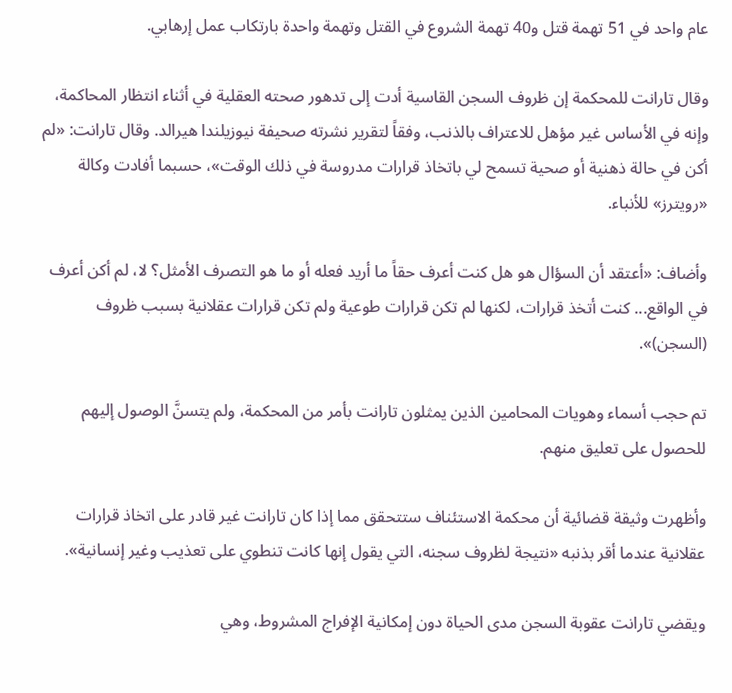عام واحد في 51 تهمة قتل و40 تهمة الشروع في القتل وتهمة واحدة بارتكاب عمل إرهابي.

وقال تارانت للمحكمة إن ظروف السجن القاسية أدت إلى تدهور صحته العقلية في أثناء انتظار المحاكمة، وإنه في الأساس غير مؤهل للاعتراف بالذنب، وفقاً لتقرير نشرته صحيفة نيوزيلندا هيرالد. وقال تارانت: «لم أكن في حالة ذهنية أو صحية تسمح لي باتخاذ قرارات مدروسة في ذلك الوقت»، حسبما أفادت وكالة «رويترز» للأنباء.

وأضاف: «أعتقد أن السؤال هو هل كنت أعرف حقاً ما أريد فعله أو ما هو التصرف الأمثل؟ لا، لم أكن أعرف في الواقع... كنت أتخذ قرارات، لكنها لم تكن قرارات طوعية ولم تكن قرارات عقلانية بسبب ظروف (السجن)».

تم حجب أسماء وهويات المحامين الذين يمثلون تارانت بأمر من المحكمة، ولم يتسنَّ الوصول إليهم للحصول على تعليق منهم.

وأظهرت وثيقة قضائية أن محكمة الاستئناف ستتحقق مما إذا كان تارانت غير قادر على اتخاذ قرارات عقلانية عندما أقر بذنبه «نتيجة لظروف سجنه، التي يقول إنها كانت تنطوي على تعذيب وغير إنسانية».

ويقضي تارانت عقوبة السجن مدى الحياة دون إمكانية الإفراج المشروط، وهي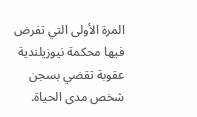المرة الأولى التي تفرض فيها محكمة نيوزيلندية عقوبة تقضي بسجن شخص مدى الحياة.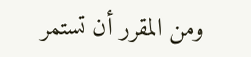ومن المقرر أن تستمر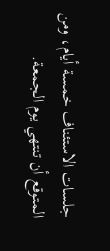جلسات الاستئناف خمسة أيام، ومن المتوقع أن تنتهي يوم الجمعة.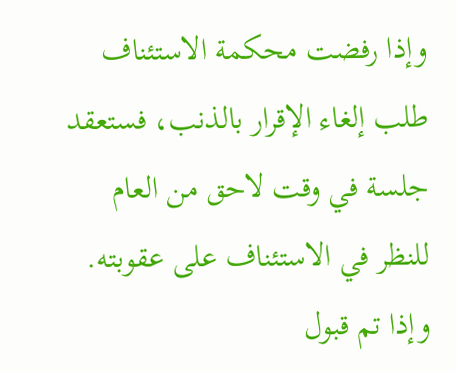وإذا رفضت محكمة الاستئناف طلب إلغاء الإقرار بالذنب، فستعقد جلسة في وقت لاحق من العام للنظر في الاستئناف على عقوبته. وإذا تم قبول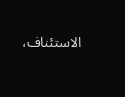الاستئناف،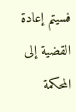فسيتم إعادة القضية إلى المحكمة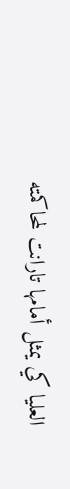العليا كي يمثل أمامها تارانت لمحاكمته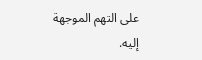على التهم الموجهة إليه.